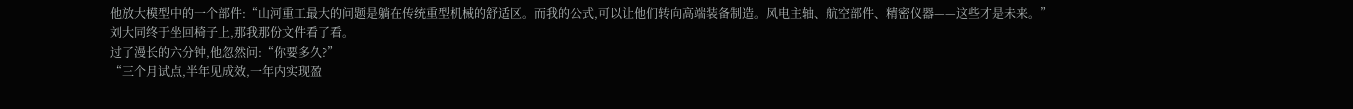他放大模型中的一个部件:“山河重工最大的问题是躺在传统重型机械的舒适区。而我的公式,可以让他们转向高端装备制造。风电主轴、航空部件、精密仪器——这些才是未来。”
刘大同终于坐回椅子上,那我那份文件看了看。
过了漫长的六分钟,他忽然问:“你要多久?”
“三个月试点,半年见成效,一年内实现盈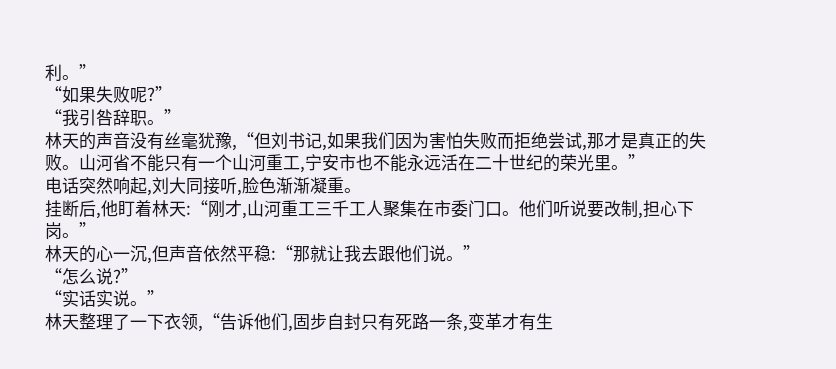利。”
“如果失败呢?”
“我引咎辞职。”
林天的声音没有丝毫犹豫,“但刘书记,如果我们因为害怕失败而拒绝尝试,那才是真正的失败。山河省不能只有一个山河重工,宁安市也不能永远活在二十世纪的荣光里。”
电话突然响起,刘大同接听,脸色渐渐凝重。
挂断后,他盯着林天:“刚才,山河重工三千工人聚集在市委门口。他们听说要改制,担心下岗。”
林天的心一沉,但声音依然平稳:“那就让我去跟他们说。”
“怎么说?”
“实话实说。”
林天整理了一下衣领,“告诉他们,固步自封只有死路一条,变革才有生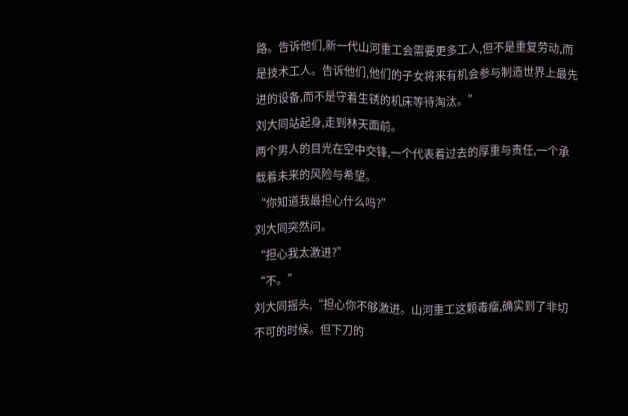路。告诉他们,新一代山河重工会需要更多工人,但不是重复劳动,而是技术工人。告诉他们,他们的子女将来有机会参与制造世界上最先进的设备,而不是守着生锈的机床等待淘汰。”
刘大同站起身,走到林天面前。
两个男人的目光在空中交锋,一个代表着过去的厚重与责任,一个承载着未来的风险与希望。
“你知道我最担心什么吗?”
刘大同突然问。
“担心我太激进?”
“不。”
刘大同摇头,“担心你不够激进。山河重工这颗毒瘤,确实到了非切不可的时候。但下刀的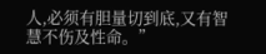人,必须有胆量切到底,又有智慧不伤及性命。”